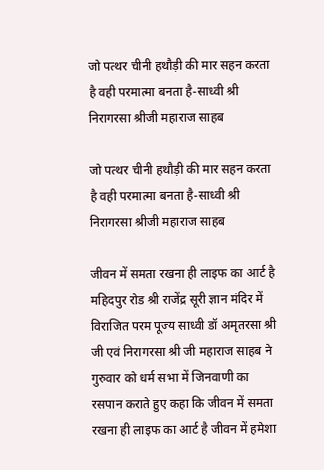जो पत्थर चीनी हथौड़ी की मार सहन करता है वही परमात्मा बनता है-साध्वी श्री निरागरसा श्रीजी महाराज साहब

जो पत्थर चीनी हथौड़ी की मार सहन करता है वही परमात्मा बनता है-साध्वी श्री निरागरसा श्रीजी महाराज साहब

जीवन में समता रखना ही लाइफ का आर्ट है
महिदपुर रोड श्री राजेंद्र सूरी ज्ञान मंदिर में विराजित परम पूज्य साध्वी डॉ अमृतरसा श्री जी एवं निरागरसा श्री जी महाराज साहब ने गुरुवार को धर्म सभा में जिनवाणी का रसपान कराते हुए कहा कि जीवन में समता रखना ही लाइफ का आर्ट है जीवन में हमेशा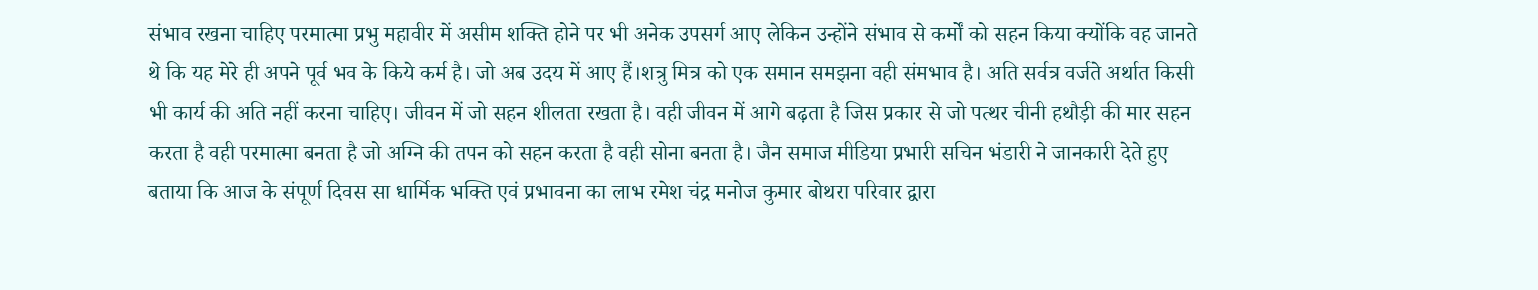संभाव रखना चाहिए परमात्मा प्रभु महावीर में असीम शक्ति होने पर भी अनेक उपसर्ग आए लेकिन उन्होंने संभाव से कर्मों को सहन किया क्योंकि वह जानते थे कि यह मेरे ही अपने पूर्व भव के किये कर्म है। जो अब उदय में आए हैं।शत्रु मित्र को एक समान समझना वही संमभाव है। अति सर्वत्र वर्जते अर्थात किसी भी कार्य की अति नहीं करना चाहिए। जीवन में जो सहन शीलता रखता है। वही जीवन में आगे बढ़ता है जिस प्रकार से जो पत्थर चीनी हथौड़ी की मार सहन करता है वही परमात्मा बनता है जो अग्नि की तपन को सहन करता है वही सोना बनता है। जैन समाज मीडिया प्रभारी सचिन भंडारी ने जानकारी देते हुए बताया कि आज के संपूर्ण दिवस सा धार्मिक भक्ति एवं प्रभावना का लाभ रमेश चंद्र मनोज कुमार बोथरा परिवार द्वारा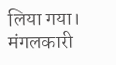लिया गया। मंगलकारी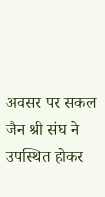अवसर पर सकल जैन श्री संघ ने उपस्थित होकर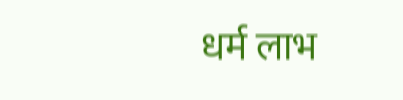धर्म लाभ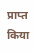प्राप्त किया